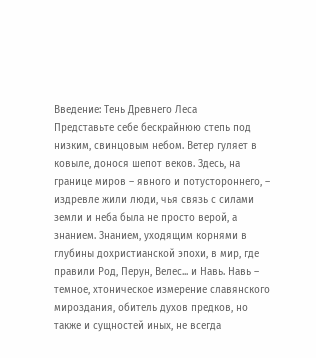Введение: Тень Древнего Леса
Представьте себе бескрайнюю степь под низким, свинцовым небом. Ветер гуляет в ковыле, донося шепот веков. Здесь, на границе миров – явного и потустороннего, – издревле жили люди, чья связь с силами земли и неба была не просто верой, а знанием. Знанием, уходящим корнями в глубины дохристианской эпохи, в мир, где правили Род, Перун, Велес... и Навь. Навь – темное, хтоническое измерение славянского мироздания, обитель духов предков, но также и сущностей иных, не всегда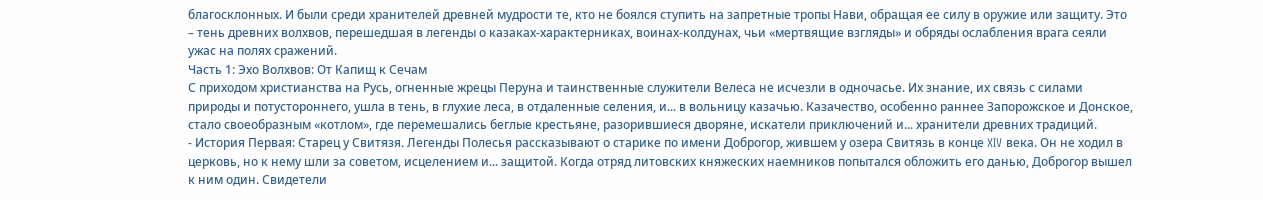благосклонных. И были среди хранителей древней мудрости те, кто не боялся ступить на запретные тропы Нави, обращая ее силу в оружие или защиту. Это – тень древних волхвов, перешедшая в легенды о казаках-характерниках, воинах-колдунах, чьи «мертвящие взгляды» и обряды ослабления врага сеяли ужас на полях сражений.
Часть 1: Эхо Волхвов: От Капищ к Сечам
С приходом христианства на Русь, огненные жрецы Перуна и таинственные служители Велеса не исчезли в одночасье. Их знание, их связь с силами природы и потустороннего, ушла в тень, в глухие леса, в отдаленные селения, и... в вольницу казачью. Казачество, особенно раннее Запорожское и Донское, стало своеобразным «котлом», где перемешались беглые крестьяне, разорившиеся дворяне, искатели приключений и... хранители древних традиций.
- История Первая: Старец у Свитязя. Легенды Полесья рассказывают о старике по имени Доброгор, жившем у озера Свитязь в конце XIV века. Он не ходил в церковь, но к нему шли за советом, исцелением и... защитой. Когда отряд литовских княжеских наемников попытался обложить его данью, Доброгор вышел к ним один. Свидетели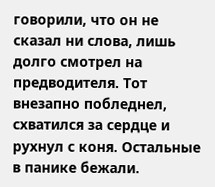говорили, что он не сказал ни слова, лишь долго смотрел на предводителя. Тот внезапно побледнел, схватился за сердце и рухнул с коня. Остальные в панике бежали.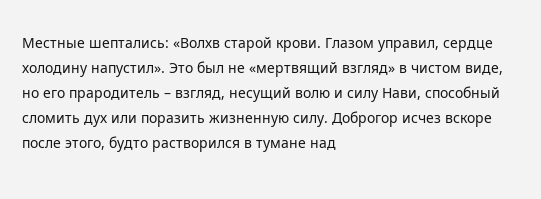Местные шептались: «Волхв старой крови. Глазом управил, сердце холодину напустил». Это был не «мертвящий взгляд» в чистом виде, но его прародитель – взгляд, несущий волю и силу Нави, способный сломить дух или поразить жизненную силу. Доброгор исчез вскоре после этого, будто растворился в тумане над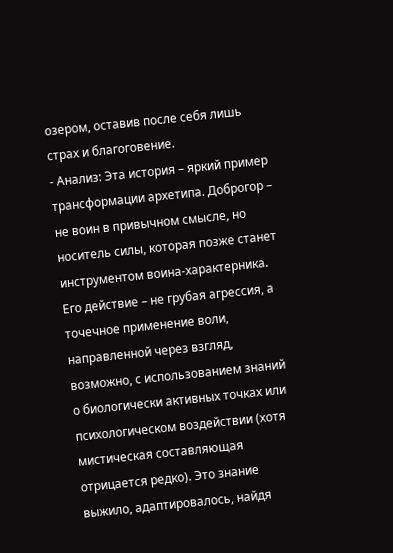озером, оставив после себя лишь страх и благоговение.
- Анализ: Эта история – яркий пример трансформации архетипа. Доброгор – не воин в привычном смысле, но носитель силы, которая позже станет инструментом воина-характерника. Его действие – не грубая агрессия, а точечное применение воли, направленной через взгляд, возможно, с использованием знаний о биологически активных точках или психологическом воздействии (хотя мистическая составляющая отрицается редко). Это знание выжило, адаптировалось, найдя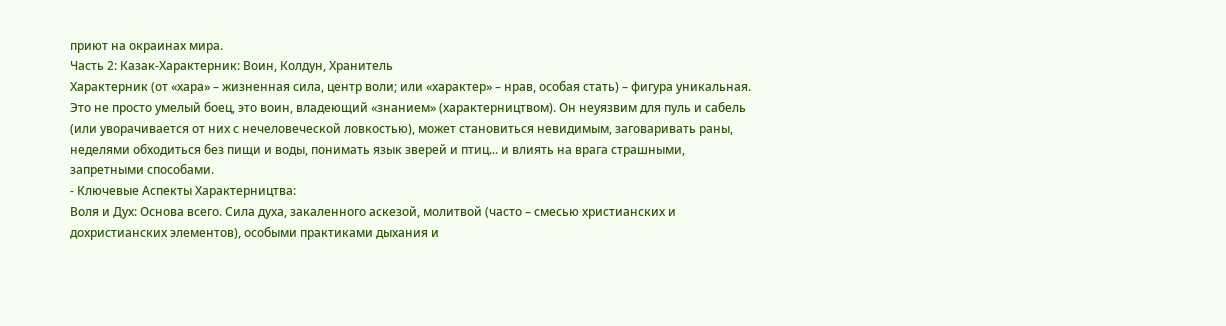приют на окраинах мира.
Часть 2: Казак-Характерник: Воин, Колдун, Хранитель
Характерник (от «хара» – жизненная сила, центр воли; или «характер» – нрав, особая стать) – фигура уникальная. Это не просто умелый боец, это воин, владеющий «знанием» (характерництвом). Он неуязвим для пуль и сабель (или уворачивается от них с нечеловеческой ловкостью), может становиться невидимым, заговаривать раны, неделями обходиться без пищи и воды, понимать язык зверей и птиц... и влиять на врага страшными, запретными способами.
- Ключевые Аспекты Характерництва:
Воля и Дух: Основа всего. Сила духа, закаленного аскезой, молитвой (часто – смесью христианских и дохристианских элементов), особыми практиками дыхания и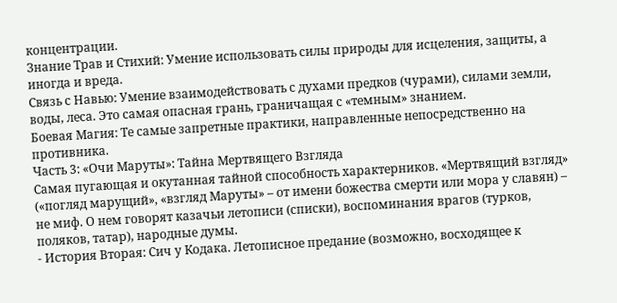концентрации.
Знание Трав и Стихий: Умение использовать силы природы для исцеления, защиты, а иногда и вреда.
Связь с Навью: Умение взаимодействовать с духами предков (чурами), силами земли, воды, леса. Это самая опасная грань, граничащая с «темным» знанием.
Боевая Магия: Те самые запретные практики, направленные непосредственно на противника.
Часть 3: «Очи Маруты»: Тайна Мертвящего Взгляда
Самая пугающая и окутанная тайной способность характерников. «Мертвящий взгляд» («погляд марущий», «взгляд Маруты» – от имени божества смерти или мора у славян) – не миф. О нем говорят казачьи летописи (списки), воспоминания врагов (турков, поляков, татар), народные думы.
- История Вторая: Сич у Кодака. Летописное предание (возможно, восходящее к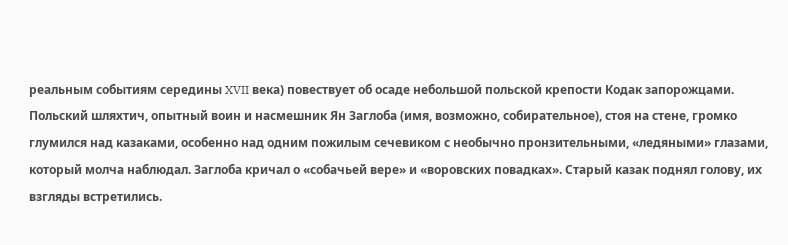реальным событиям середины XVII века) повествует об осаде небольшой польской крепости Кодак запорожцами. Польский шляхтич, опытный воин и насмешник Ян Заглоба (имя, возможно, собирательное), стоя на стене, громко глумился над казаками, особенно над одним пожилым сечевиком с необычно пронзительными, «ледяными» глазами, который молча наблюдал. Заглоба кричал о «собачьей вере» и «воровских повадках». Старый казак поднял голову, их взгляды встретились.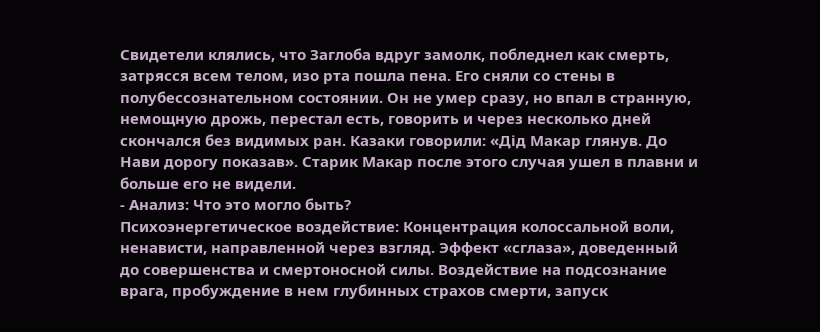Свидетели клялись, что Заглоба вдруг замолк, побледнел как смерть, затрясся всем телом, изо рта пошла пена. Его сняли со стены в полубессознательном состоянии. Он не умер сразу, но впал в странную, немощную дрожь, перестал есть, говорить и через несколько дней скончался без видимых ран. Казаки говорили: «Дід Макар глянув. До Нави дорогу показав». Старик Макар после этого случая ушел в плавни и больше его не видели.
- Анализ: Что это могло быть?
Психоэнергетическое воздействие: Концентрация колоссальной воли, ненависти, направленной через взгляд. Эффект «сглаза», доведенный до совершенства и смертоносной силы. Воздействие на подсознание врага, пробуждение в нем глубинных страхов смерти, запуск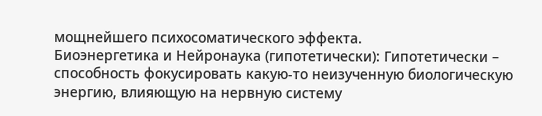мощнейшего психосоматического эффекта.
Биоэнергетика и Нейронаука (гипотетически): Гипотетически – способность фокусировать какую-то неизученную биологическую энергию, влияющую на нервную систему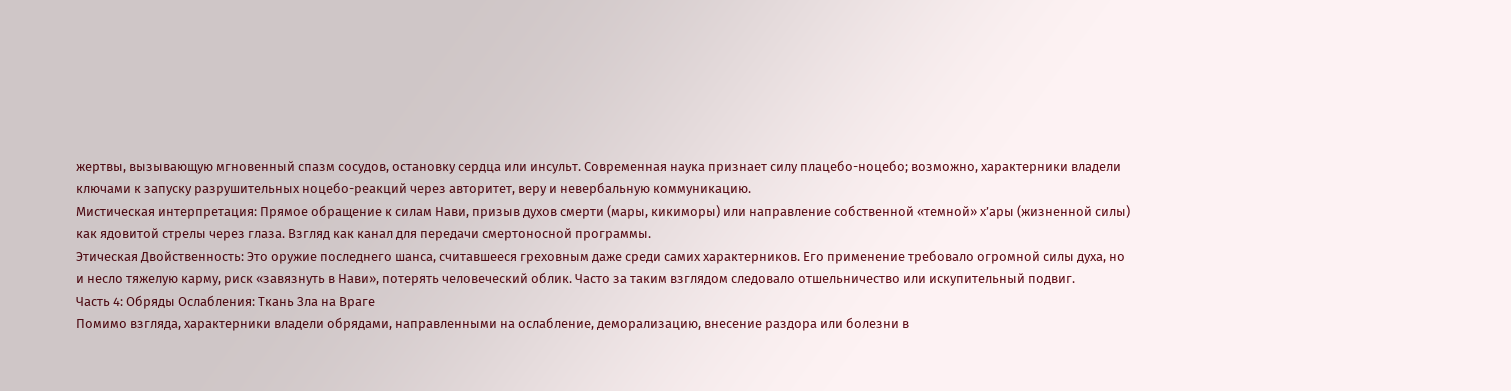жертвы, вызывающую мгновенный спазм сосудов, остановку сердца или инсульт. Современная наука признает силу плацебо-ноцебо; возможно, характерники владели ключами к запуску разрушительных ноцебо-реакций через авторитет, веру и невербальную коммуникацию.
Мистическая интерпретация: Прямое обращение к силам Нави, призыв духов смерти (мары, кикиморы) или направление собственной «темной» х’ары (жизненной силы) как ядовитой стрелы через глаза. Взгляд как канал для передачи смертоносной программы.
Этическая Двойственность: Это оружие последнего шанса, считавшееся греховным даже среди самих характерников. Его применение требовало огромной силы духа, но и несло тяжелую карму, риск «завязнуть в Нави», потерять человеческий облик. Часто за таким взглядом следовало отшельничество или искупительный подвиг.
Часть 4: Обряды Ослабления: Ткань Зла на Враге
Помимо взгляда, характерники владели обрядами, направленными на ослабление, деморализацию, внесение раздора или болезни в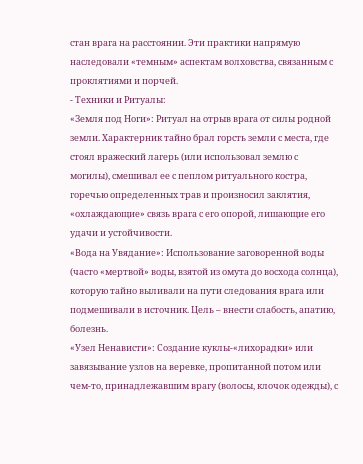стан врага на расстоянии. Эти практики напрямую наследовали «темным» аспектам волховства, связанным с проклятиями и порчей.
- Техники и Ритуалы:
«Земля под Ноги»: Ритуал на отрыв врага от силы родной земли. Характерник тайно брал горсть земли с места, где стоял вражеский лагерь (или использовал землю с могилы), смешивал ее с пеплом ритуального костра, горечью определенных трав и произносил заклятия, «охлаждающие» связь врага с его опорой, лишающие его удачи и устойчивости.
«Вода на Увядание»: Использование заговоренной воды (часто «мертвой» воды, взятой из омута до восхода солнца), которую тайно выливали на пути следования врага или подмешивали в источник. Цель – внести слабость, апатию, болезнь.
«Узел Ненависти»: Создание куклы-«лихорадки» или завязывание узлов на веревке, пропитанной потом или чем-то, принадлежавшим врагу (волосы, клочок одежды), с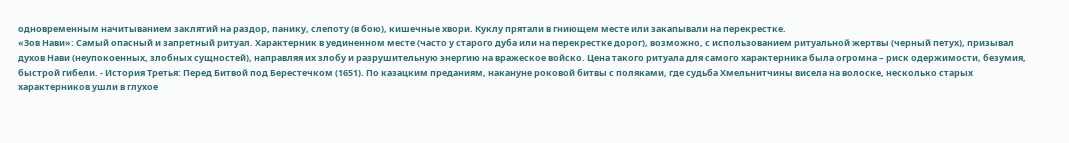одновременным начитыванием заклятий на раздор, панику, слепоту (в бою), кишечные хвори. Куклу прятали в гниющем месте или закапывали на перекрестке.
«Зов Нави»: Самый опасный и запретный ритуал. Характерник в уединенном месте (часто у старого дуба или на перекрестке дорог), возможно, с использованием ритуальной жертвы (черный петух), призывал духов Нави (неупокоенных, злобных сущностей), направляя их злобу и разрушительную энергию на вражеское войско. Цена такого ритуала для самого характерника была огромна – риск одержимости, безумия, быстрой гибели. - История Третья: Перед Битвой под Берестечком (1651). По казацким преданиям, накануне роковой битвы с поляками, где судьба Хмельнитчины висела на волоске, несколько старых характерников ушли в глухое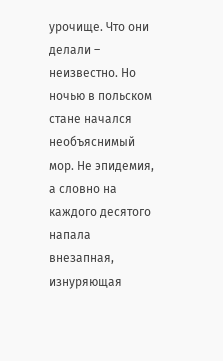урочище. Что они делали – неизвестно. Но ночью в польском стане начался необъяснимый мор. Не эпидемия, а словно на каждого десятого напала внезапная, изнуряющая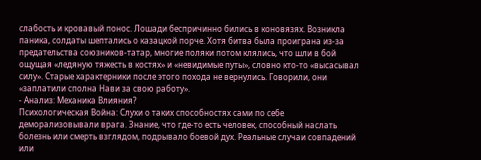слабость и кровавый понос. Лошади беспричинно бились в коновязях. Возникла паника, солдаты шептались о казацкой порче. Хотя битва была проиграна из-за предательства союзников-татар, многие поляки потом клялись, что шли в бой ощущая «ледяную тяжесть в костях» и «невидимые путы», словно кто-то «высасывал силу». Старые характерники после этого похода не вернулись. Говорили, они «заплатили сполна Нави за свою работу».
- Анализ: Механика Влияния?
Психологическая Война: Слухи о таких способностях сами по себе деморализовывали врага. Знание, что где-то есть человек, способный наслать болезнь или смерть взглядом, подрывало боевой дух. Реальные случаи совпадений или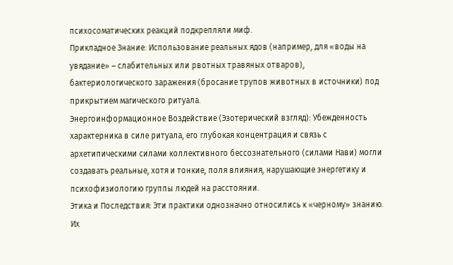психосоматических реакций подкрепляли миф.
Прикладное Знание: Использование реальных ядов (например, для «воды на увядание» – слабительных или рвотных травяных отваров), бактериологического заражения (бросание трупов животных в источники) под прикрытием магического ритуала.
Энергоинформационное Воздействие (Эзотерический взгляд): Убежденность характерника в силе ритуала, его глубокая концентрация и связь с архетипическими силами коллективного бессознательного (силами Нави) могли создавать реальные, хотя и тонкие, поля влияния, нарушающие энергетику и психофизиологию группы людей на расстоянии.
Этика и Последствия: Эти практики однозначно относились к «черному» знанию. Их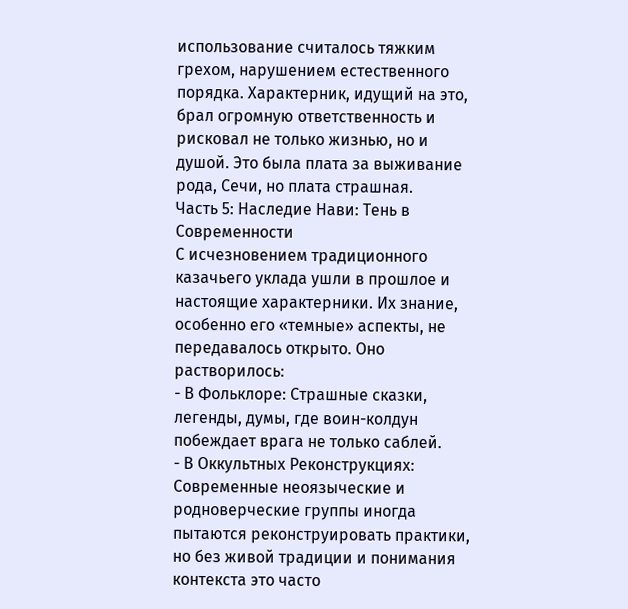использование считалось тяжким грехом, нарушением естественного порядка. Характерник, идущий на это, брал огромную ответственность и рисковал не только жизнью, но и душой. Это была плата за выживание рода, Сечи, но плата страшная.
Часть 5: Наследие Нави: Тень в Современности
С исчезновением традиционного казачьего уклада ушли в прошлое и настоящие характерники. Их знание, особенно его «темные» аспекты, не передавалось открыто. Оно растворилось:
- В Фольклоре: Страшные сказки, легенды, думы, где воин-колдун побеждает врага не только саблей.
- В Оккультных Реконструкциях: Современные неоязыческие и родноверческие группы иногда пытаются реконструировать практики, но без живой традиции и понимания контекста это часто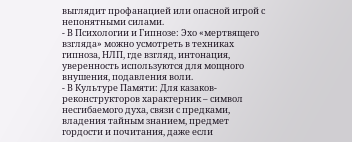выглядит профанацией или опасной игрой с непонятными силами.
- В Психологии и Гипнозе: Эхо «мертвящего взгляда» можно усмотреть в техниках гипноза, НЛП, где взгляд, интонация, уверенность используются для мощного внушения, подавления воли.
- В Культуре Памяти: Для казаков-реконструкторов характерник – символ несгибаемого духа, связи с предками, владения тайным знанием, предмет гордости и почитания, даже если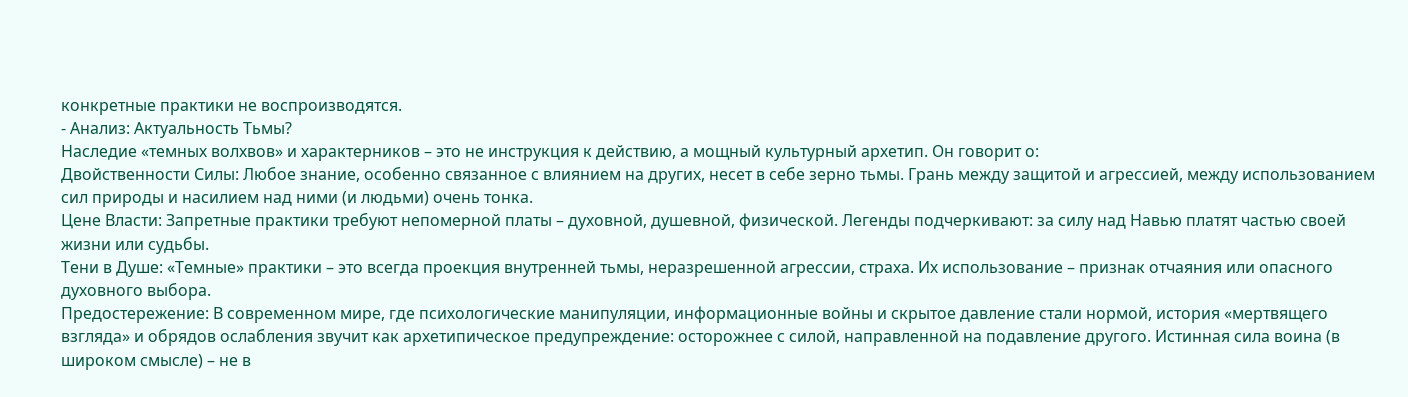конкретные практики не воспроизводятся.
- Анализ: Актуальность Тьмы?
Наследие «темных волхвов» и характерников – это не инструкция к действию, а мощный культурный архетип. Он говорит о:
Двойственности Силы: Любое знание, особенно связанное с влиянием на других, несет в себе зерно тьмы. Грань между защитой и агрессией, между использованием сил природы и насилием над ними (и людьми) очень тонка.
Цене Власти: Запретные практики требуют непомерной платы – духовной, душевной, физической. Легенды подчеркивают: за силу над Навью платят частью своей жизни или судьбы.
Тени в Душе: «Темные» практики – это всегда проекция внутренней тьмы, неразрешенной агрессии, страха. Их использование – признак отчаяния или опасного духовного выбора.
Предостережение: В современном мире, где психологические манипуляции, информационные войны и скрытое давление стали нормой, история «мертвящего взгляда» и обрядов ослабления звучит как архетипическое предупреждение: осторожнее с силой, направленной на подавление другого. Истинная сила воина (в широком смысле) – не в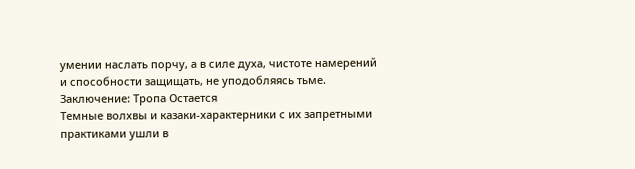умении наслать порчу, а в силе духа, чистоте намерений и способности защищать, не уподобляясь тьме.
Заключение: Тропа Остается
Темные волхвы и казаки-характерники с их запретными практиками ушли в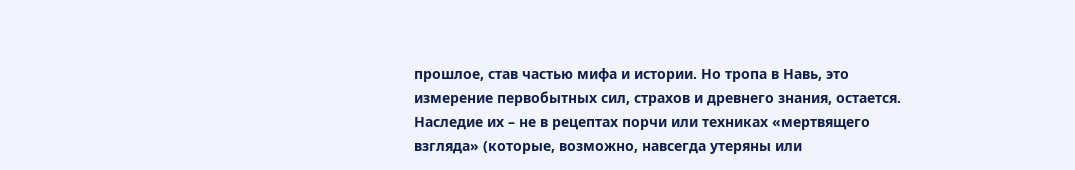прошлое, став частью мифа и истории. Но тропа в Навь, это измерение первобытных сил, страхов и древнего знания, остается. Наследие их – не в рецептах порчи или техниках «мертвящего взгляда» (которые, возможно, навсегда утеряны или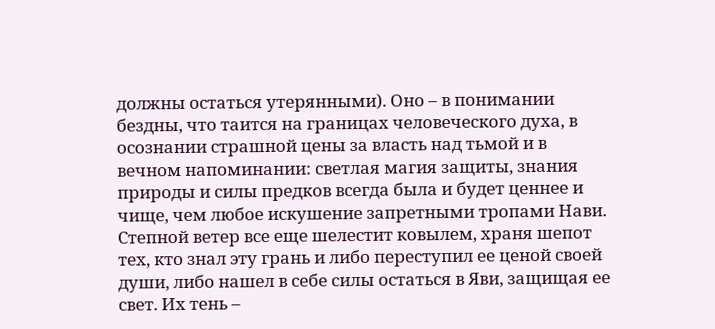должны остаться утерянными). Оно – в понимании бездны, что таится на границах человеческого духа, в осознании страшной цены за власть над тьмой и в вечном напоминании: светлая магия защиты, знания природы и силы предков всегда была и будет ценнее и чище, чем любое искушение запретными тропами Нави. Степной ветер все еще шелестит ковылем, храня шепот тех, кто знал эту грань и либо переступил ее ценой своей души, либо нашел в себе силы остаться в Яви, защищая ее свет. Их тень –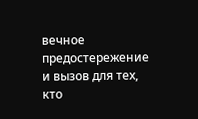вечное предостережение и вызов для тех, кто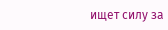ищет силу за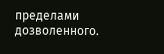пределами дозволенного.